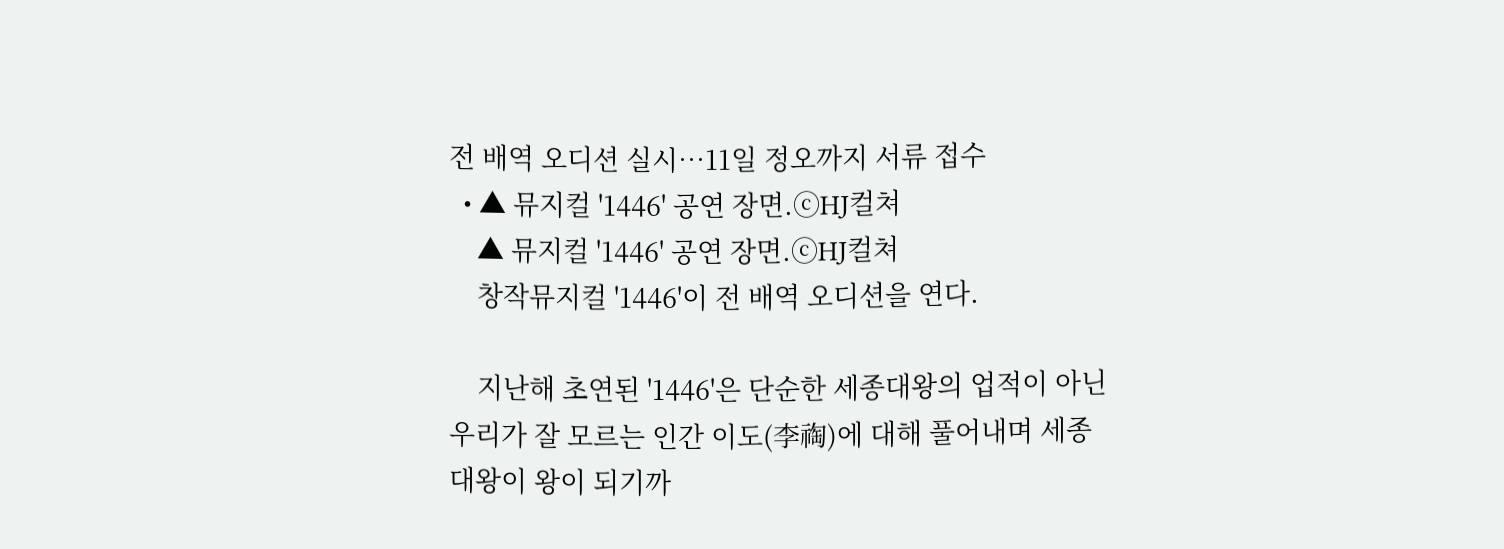전 배역 오디션 실시…11일 정오까지 서류 접수
  • ▲ 뮤지컬 '1446' 공연 장면.ⓒHJ컬쳐
    ▲ 뮤지컬 '1446' 공연 장면.ⓒHJ컬쳐
    창작뮤지컬 '1446'이 전 배역 오디션을 연다.

    지난해 초연된 '1446'은 단순한 세종대왕의 업적이 아닌 우리가 잘 모르는 인간 이도(李祹)에 대해 풀어내며 세종대왕이 왕이 되기까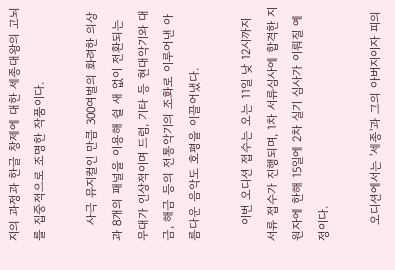지의 과정과 한글 창제에 대한 세종대왕의 고뇌를 집중적으로 조명한 작품이다.

    사극 뮤지컬인 만큼 300여벌의 화려한 의상과 8개의 패널을 이용해 쉴 새 없이 전환되는 무대가 인상적이며 드럼, 기타 등 현대악기와 대금, 해금 등의 전통악기의 조화로 이루어낸 아름다운 음악도 호평을 이끌어냈다.

    이번 오디션 접수는 오는 11일 낮 12시까지 서류 접수가 진행되며, 1차 서류심사에 합격한 지원자에 한해 15일에 2차 실기 심사가 이뤄질 예정이다.

    오디션에서는 '세종'과 그의 아버지이자 피의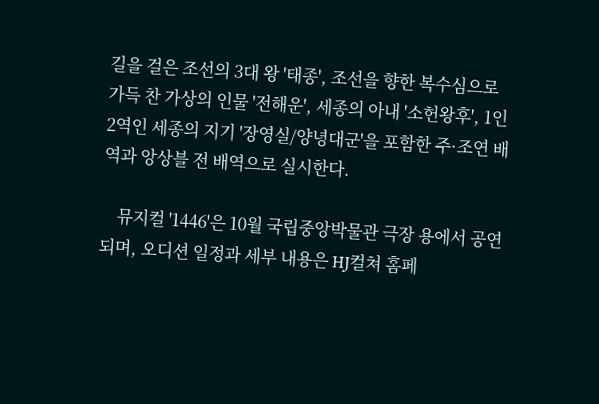길을 걸은 조선의 3대 왕 '태종', 조선을 향한 복수심으로 가득 찬 가상의 인물 '전해운', 세종의 아내 '소헌왕후', 1인 2역인 세종의 지기 '장영실/양녕대군'을 포함한 주·조연 배역과 앙상블 전 배역으로 실시한다.

    뮤지컬 '1446'은 10월 국립중앙박물관 극장 용에서 공연되며, 오디션 일정과 세부 내용은 HJ컬쳐 홈페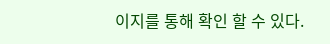이지를 통해 확인 할 수 있다.